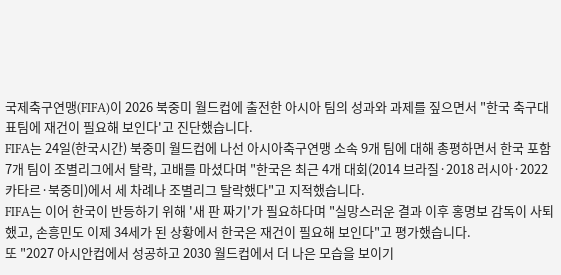국제축구연맹(FIFA)이 2026 북중미 월드컵에 출전한 아시아 팀의 성과와 과제를 짚으면서 "한국 축구대표팀에 재건이 필요해 보인다'고 진단했습니다.
FIFA는 24일(한국시간) 북중미 월드컵에 나선 아시아축구연맹 소속 9개 팀에 대해 총평하면서 한국 포함 7개 팀이 조별리그에서 탈락, 고배를 마셨다며 "한국은 최근 4개 대회(2014 브라질·2018 러시아·2022 카타르·북중미)에서 세 차례나 조별리그 탈락했다"고 지적했습니다.
FIFA는 이어 한국이 반등하기 위해 '새 판 짜기'가 필요하다며 "실망스러운 결과 이후 홍명보 감독이 사퇴했고, 손흥민도 이제 34세가 된 상황에서 한국은 재건이 필요해 보인다"고 평가했습니다.
또 "2027 아시안컵에서 성공하고 2030 월드컵에서 더 나은 모습을 보이기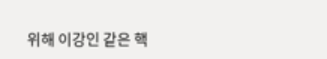위해 이강인 같은 핵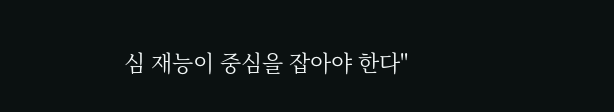심 재능이 중심을 잡아야 한다"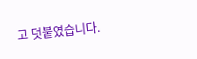고 덧붙였습니다.